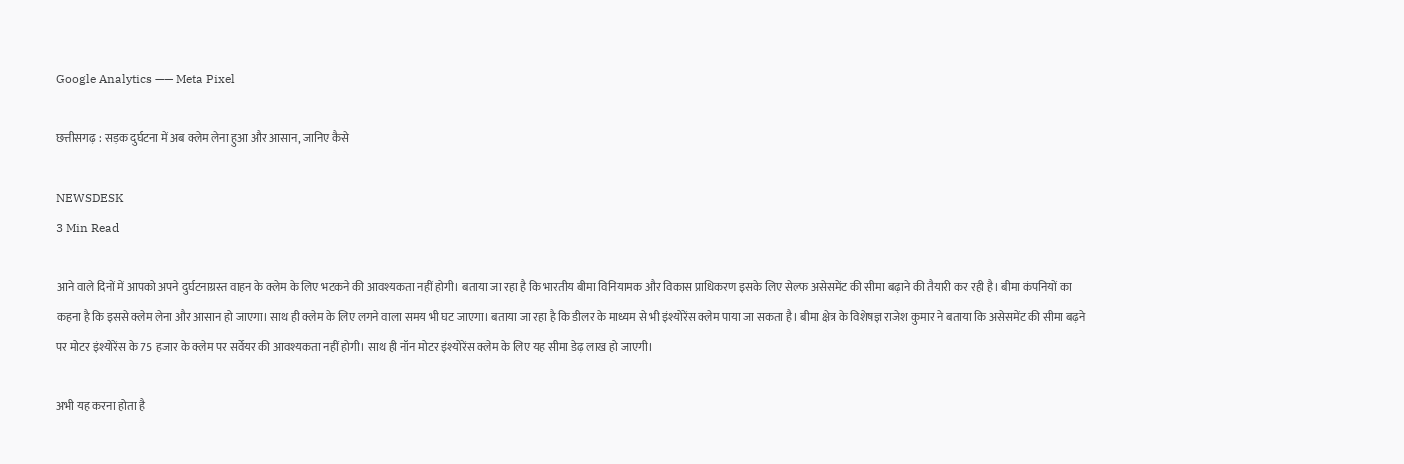Google Analytics —— Meta Pixel

छत्तीसगढ़ : सड़क दुर्घटना में अब क्लेम लेना हुआ और आसान, जानिए कैसे

NEWSDESK
3 Min Read

आने वाले दिनों में आपको अपने दुर्घटनाग्रस्त वाहन के क्लेम के लिए भटकने की आवश्यकता नहीं होगी। बताया जा रहा है कि भारतीय बीमा विनियामक और विकास प्राधिकरण इसके लिए सेल्फ असेसमेंट की सीमा बढ़ाने की तैयारी कर रही है। बीमा कंपनियों का कहना है कि इससे क्लेम लेना और आसान हो जाएगा। साथ ही क्लेम के लिए लगने वाला समय भी घट जाएगा। बताया जा रहा है कि डीलर के माध्यम से भी इंश्योरेंस क्लेम पाया जा सकता है। बीमा क्षेत्र के विशेषज्ञ राजेश कुमार ने बताया कि असेसमेंट की सीमा बढ़ने पर मोटर इंश्योरेंस के 75 हजार के क्लेम पर सर्वेयर की आवश्यकता नहीं होगी। साथ ही नॉन मोटर इंश्योरेंस क्लेम के लिए यह सीमा डेढ़ लाख हो जाएगी।

अभी यह करना होता है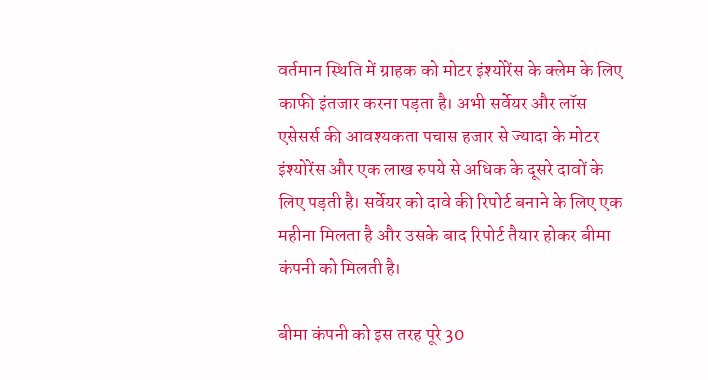वर्तमान स्थिति में ग्राहक को मोटर इंश्योरेंस के क्लेम के लिए काफी इंतजार करना पड़ता है। अभी सर्वेयर और लॉस एसेसर्स की आवश्यकता पचास हजार से ज्यादा के मोटर इंश्योरेंस और एक लाख रुपये से अधिक के दूसरे दावों के लिए पड़ती है। सर्वेयर को दावे की रिपोर्ट बनाने के लिए एक महीना मिलता है और उसके बाद रिपोर्ट तैयार होकर बीमा कंपनी को मिलती है।

बीमा कंपनी को इस तरह पूरे 30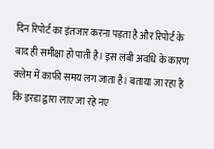दिन रिपोर्ट का इंतजार करना पड़ता है और रिपोर्ट के बाद ही समीक्षा हो पाती है। इस लंबी अवधि के कारण क्लेम में काफी समय लग जाता है। बताया जा रहा है कि इरडा द्वारा लाए जा रहे नए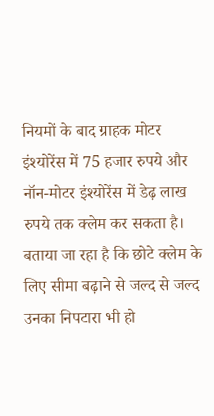नियमों के बाद ग्राहक मोटर इंश्योरेंस में 75 हजार रुपये और नॉन-मोटर इंश्योरेंस में डेढ़ लाख रुपये तक क्लेम कर सकता है। बताया जा रहा है कि छोटे क्लेम के लिए सीमा बढ़ाने से जल्द से जल्द उनका निपटारा भी हो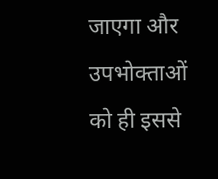जाएगा और उपभोक्ताओं को ही इससे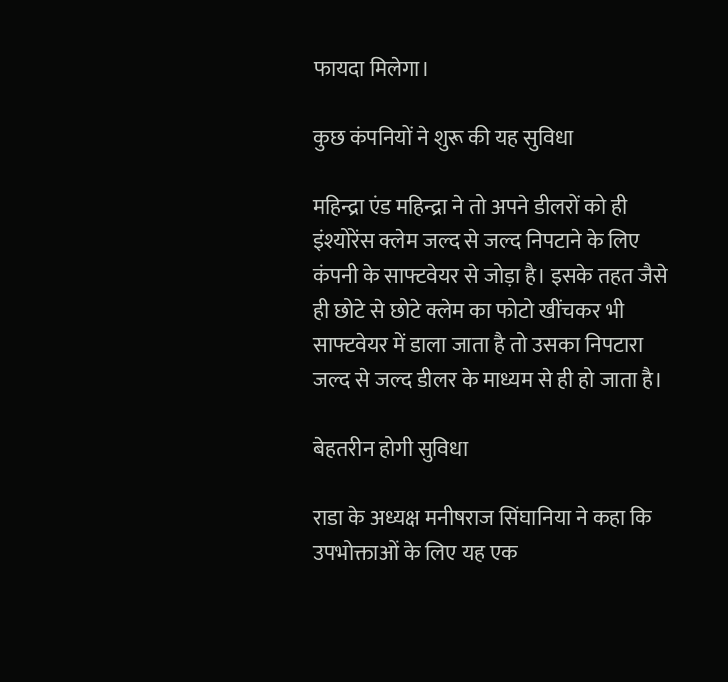फायदा मिलेगा।

कुछ कंपनियों ने शुरू की यह सुविधा

महिन्द्रा एंड महिन्द्रा ने तो अपने डीलरों को ही इंश्योरेंस क्लेम जल्द से जल्द निपटाने के लिए कंपनी के साफ्टवेयर से जोड़ा है। इसके तहत जैसे ही छोटे से छोटे क्लेम का फोटो खींचकर भी साफ्टवेयर में डाला जाता है तो उसका निपटारा जल्द से जल्द डीलर के माध्यम से ही हो जाता है।

बेहतरीन होगी सुविधा

राडा के अध्यक्ष मनीषराज सिंघानिया ने कहा कि उपभोक्ताओं के लिए यह एक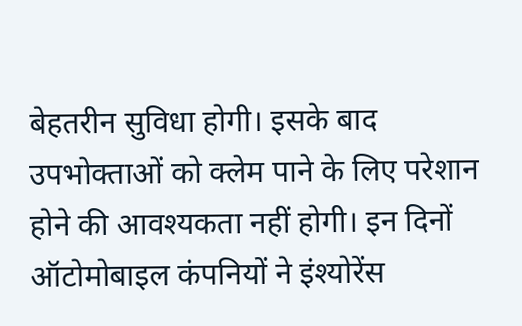बेहतरीन सुविधा होगी। इसके बाद उपभोक्ताओं को क्लेम पाने के लिए परेशान होने की आवश्यकता नहीं होगी। इन दिनों ऑटोमोबाइल कंपनियों ने इंश्योरेंस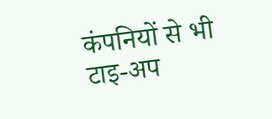कंपनियों से भी टाइ-अप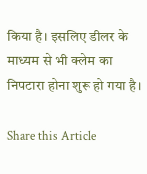किया है। इसलिए डीलर के माध्यम से भी क्लेम का निपटारा होना शुरू हो गया है।

Share this Article